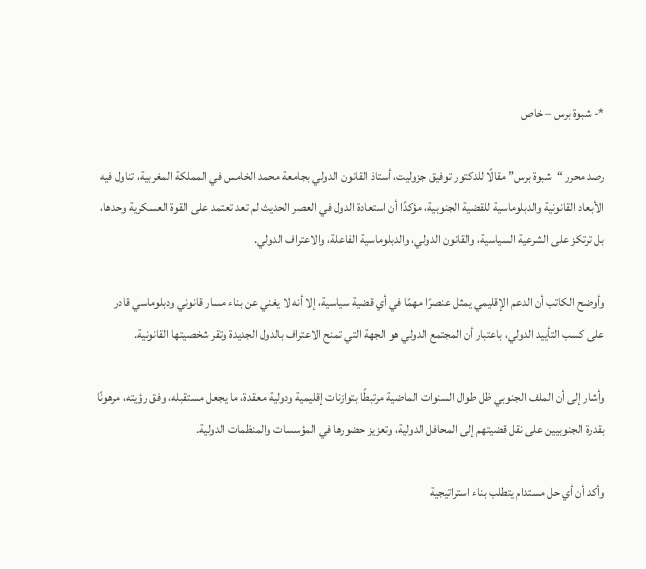*- شبوة برس – خاص

رصد محرر “شبوة برس” مقالًا للدكتور توفيق جزوليت، أستاذ القانون الدولي بجامعة محمد الخامس في المملكة المغربية، تناول فيه الأبعاد القانونية والدبلوماسية للقضية الجنوبية، مؤكدًا أن استعادة الدول في العصر الحديث لم تعد تعتمد على القوة العسكرية وحدها، بل ترتكز على الشرعية السياسية، والقانون الدولي، والدبلوماسية الفاعلة، والاعتراف الدولي.

وأوضح الكاتب أن الدعم الإقليمي يمثل عنصرًا مهمًا في أي قضية سياسية، إلا أنه لا يغني عن بناء مسار قانوني ودبلوماسي قادر على كسب التأييد الدولي، باعتبار أن المجتمع الدولي هو الجهة التي تمنح الاعتراف بالدول الجديدة وتقر شخصيتها القانونية.

وأشار إلى أن الملف الجنوبي ظل طوال السنوات الماضية مرتبطًا بتوازنات إقليمية ودولية معقدة، ما يجعل مستقبله، وفق رؤيته، مرهونًا بقدرة الجنوبيين على نقل قضيتهم إلى المحافل الدولية، وتعزيز حضورها في المؤسسات والمنظمات الدولية.

وأكد أن أي حل مستدام يتطلب بناء استراتيجية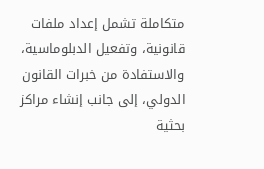متكاملة تشمل إعداد ملفات قانونية، وتفعيل الدبلوماسية، والاستفادة من خبرات القانون الدولي، إلى جانب إنشاء مراكز بحثية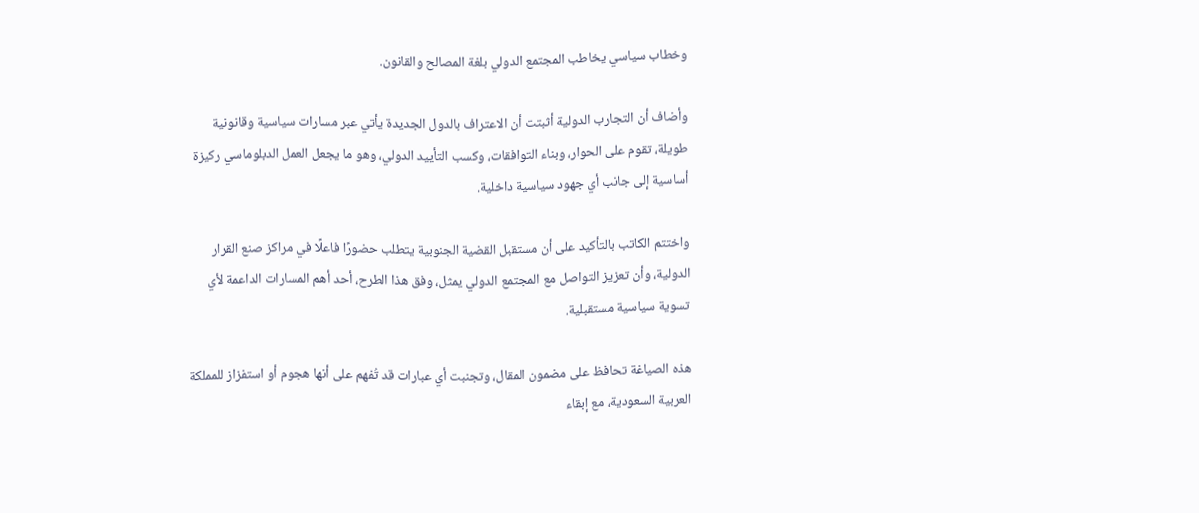وخطاب سياسي يخاطب المجتمع الدولي بلغة المصالح والقانون.

وأضاف أن التجارب الدولية أثبتت أن الاعتراف بالدول الجديدة يأتي عبر مسارات سياسية وقانونية طويلة، تقوم على الحوار، وبناء التوافقات، وكسب التأييد الدولي، وهو ما يجعل العمل الدبلوماسي ركيزة أساسية إلى جانب أي جهود سياسية داخلية.

واختتم الكاتب بالتأكيد على أن مستقبل القضية الجنوبية يتطلب حضورًا فاعلًا في مراكز صنع القرار الدولية، وأن تعزيز التواصل مع المجتمع الدولي يمثل، وفق هذا الطرح، أحد أهم المسارات الداعمة لأي تسوية سياسية مستقبلية.

هذه الصياغة تحافظ على مضمون المقال، وتجنبت أي عبارات قد تُفهم على أنها هجوم أو استفزاز للمملكة العربية السعودية، مع إبقاء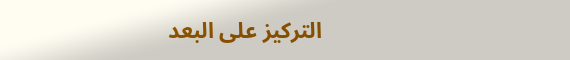التركيز على البعد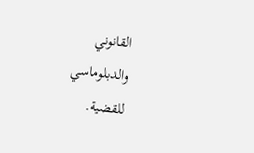القانوني والدبلوماسي للقضية.